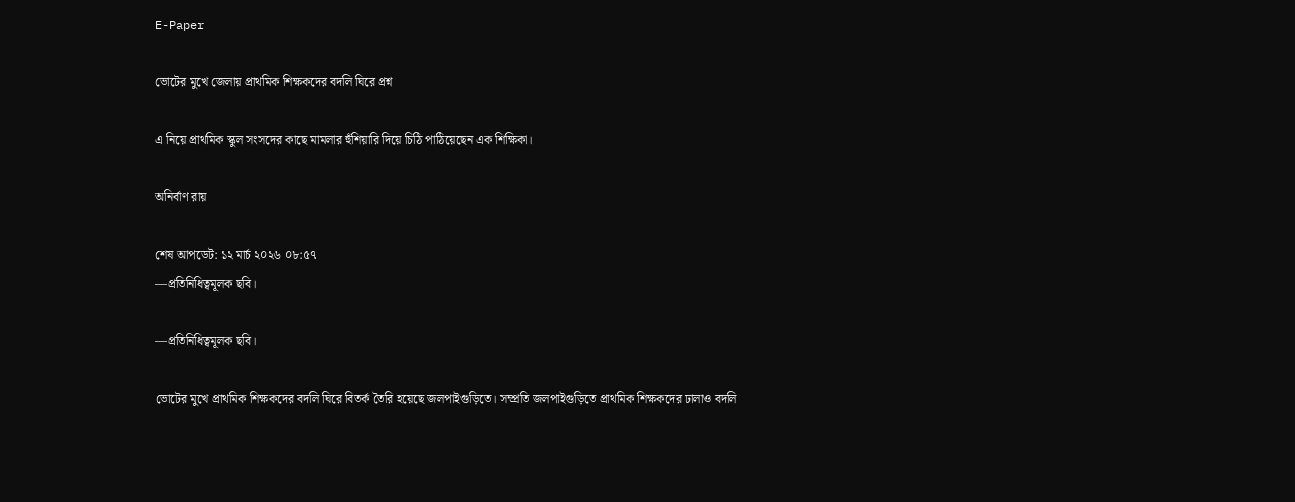E-Paper

ভোটের মুখে জেলায় প্রাথমিক শিক্ষকদের বদলি ঘিরে প্রশ্ন

এ নিয়ে প্রাথমিক স্কুল সংসদের কাছে মামলার হুঁশিয়ারি দিয়ে চিঠি পাঠিয়েছেন এক শিক্ষিকা।

অনির্বাণ রায়

শেষ আপডেট: ১২ মার্চ ২০২৬ ০৮:৫৭
—প্রতিনিধিত্বমূলক ছবি।

—প্রতিনিধিত্বমূলক ছবি।

ভোটের মুখে প্রাথমিক শিক্ষকদের বদলি ঘিরে বিতর্ক তৈরি হয়েছে জলপাইগুড়িতে। সম্প্রতি জলপাইগুড়িতে প্রাথমিক শিক্ষকদের ঢালাও বদলি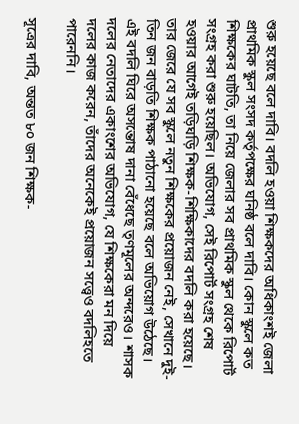শুরু হয়েছে বলে দাবি। বদলি হওয়া শিক্ষকদের অধিকাংশই জেলা প্রাথমিক স্কুল সংসদ কর্তৃপক্ষের ঘনিষ্ঠ বলে দাবি। কোন স্কুলে কত শিক্ষকের ঘাটতি, তা নিয়ে জেলার সব প্রাথমিক স্কুল থেকে রিপোর্ট সংগ্রহ করা শুরু হয়েছিল। অভিযোগ, সেই রিপোর্ট সংগ্রহ শেষ হওয়ার আগেই তড়িঘড়ি শিক্ষক-শিক্ষিকাদের বদলি করা হয়েছে। তার জেরে যে সব স্কুলে নতুন শিক্ষকের প্রয়োজন নেই, সেখানে দুই-তিন জন বাড়তি শিক্ষক পাঠানো হয়েছে বলে অভিয়োগ উঠেছে। এই বদলি ঘিরে অসন্তোষ দানা বেঁধেছে তৃণমূলের অন্দরেও। শাসক দলের নেতাদের একাংশের অভিযোগ, যে শিক্ষকেরা মন দিয়ে দলের কাজ করেন, তাঁদের অনেকেই প্রয়োজন সত্ত্বেও বদলিহতে পারেননি।

সূত্রের দাবি, অন্তত ৮০ জন শিক্ষক-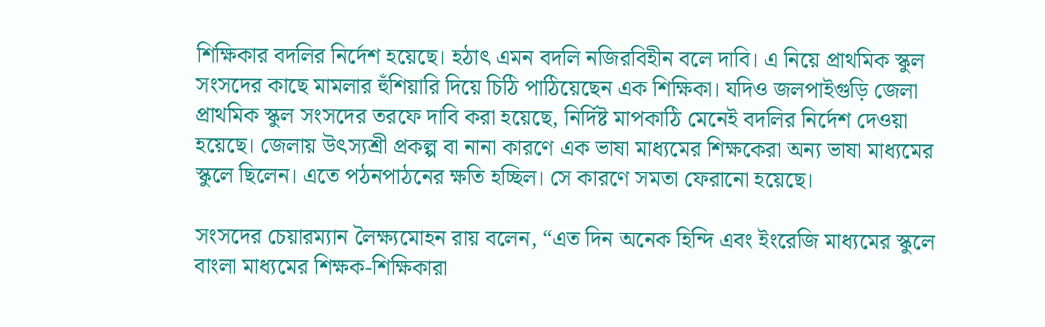শিক্ষিকার বদলির নির্দেশ হয়েছে। হঠাৎ এমন বদলি নজিরবিহীন বলে দাবি। এ নিয়ে প্রাথমিক স্কুল সংসদের কাছে মামলার হুঁশিয়ারি দিয়ে চিঠি পাঠিয়েছেন এক শিক্ষিকা। যদিও জলপাইগুড়ি জেলা প্রাথমিক স্কুল সংসদের তরফে দাবি করা হয়েছে, নির্দিষ্ট মাপকাঠি মেনেই বদলির নির্দেশ দেওয়া হয়েছে। জেলায় উৎস্যশ্রী প্রকল্প বা নানা কারণে এক ভাষা মাধ্যমের শিক্ষকেরা অন্য ভাষা মাধ্যমের স্কুলে ছিলেন। এতে পঠনপাঠনের ক্ষতি হচ্ছিল। সে কারণে সমতা ফেরানো হয়েছে।

সংসদের চেয়ারম্যান লৈক্ষ্যমোহন রায় বলেন, “এত দিন অনেক হিন্দি এবং ইংরেজি মাধ্যমের স্কুলে বাংলা মাধ্যমের শিক্ষক-শিক্ষিকারা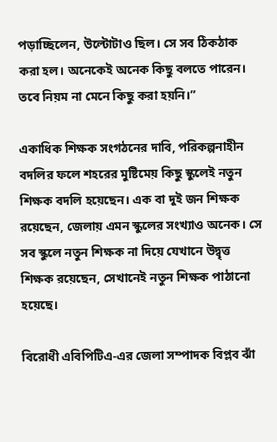পড়াচ্ছিলেন, উল্টোটাও ছিল। সে সব ঠিকঠাক করা হল। অনেকেই অনেক কিছু বলতে পারেন। তবে নিয়ম না মেনে কিছু করা হয়নি।”

একাধিক শিক্ষক সংগঠনের দাবি, পরিকল্পনাহীন বদলির ফলে শহরের মুষ্টিমেয় কিছু স্কুলেই নতুন শিক্ষক বদলি হয়েছেন। এক বা দুই জন শিক্ষক রয়েছেন, জেলায় এমন স্কুলের সংখ্যাও অনেক। সে সব স্কুলে নতুন শিক্ষক না দিয়ে যেখানে উদ্বৃত্ত শিক্ষক রয়েছেন, সেখানেই নতুন শিক্ষক পাঠানো হয়েছে।

বিরোধী এবিপিটিএ-এর জেলা সম্পাদক বিপ্লব ঝাঁ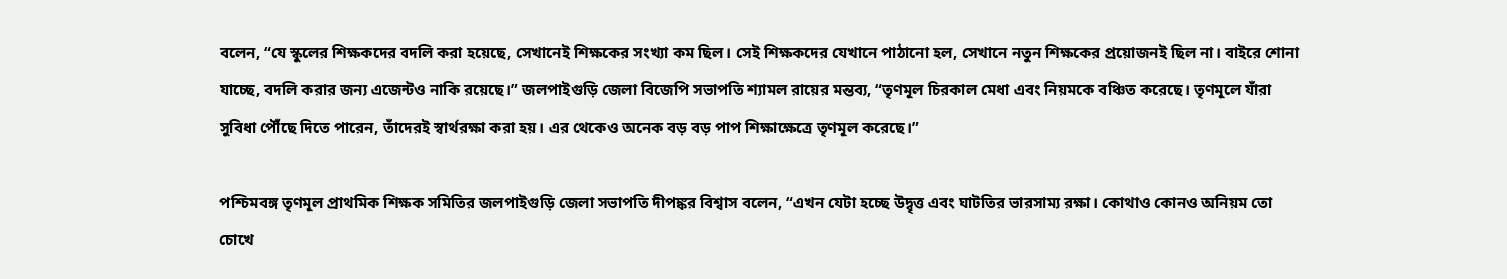বলেন, “যে স্কুলের শিক্ষকদের বদলি করা হয়েছে, সেখানেই শিক্ষকের সংখ্যা কম ছিল। সেই শিক্ষকদের যেখানে পাঠানো হল, সেখানে নতুন শিক্ষকের প্রয়োজনই ছিল না। বাইরে শোনা যাচ্ছে, বদলি করার জন্য এজেন্টও নাকি রয়েছে।” জলপাইগুড়ি জেলা বিজেপি সভাপতি শ্যামল রায়ের মন্তব্য, “তৃণমূল চিরকাল মেধা এবং নিয়মকে বঞ্চিত করেছে। তৃণমূলে যাঁরা সুবিধা পৌঁছে দিতে পারেন, তাঁদেরই স্বার্থরক্ষা করা হয়। এর থেকেও অনেক বড় বড় পাপ শিক্ষাক্ষেত্রে তৃণমূল করেছে।”

পশ্চিমবঙ্গ তৃণমূল প্রাথমিক শিক্ষক সমিতির জলপাইগুড়ি জেলা সভাপতি দীপঙ্কর বিশ্বাস বলেন, “এখন যেটা হচ্ছে উদ্বৃত্ত এবং ঘাটতির ভারসাম্য রক্ষা। কোথাও কোনও অনিয়ম তো চোখে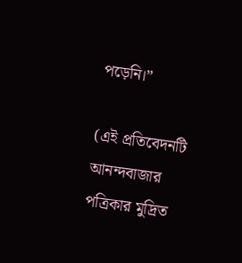পড়েনি।”

(এই প্রতিবেদনটি আনন্দবাজার পত্রিকার মুদ্রিত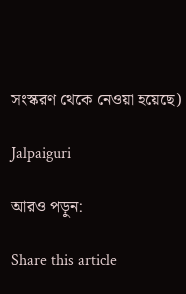সংস্করণ থেকে নেওয়া হয়েছে)

Jalpaiguri

আরও পড়ুন:

Share this article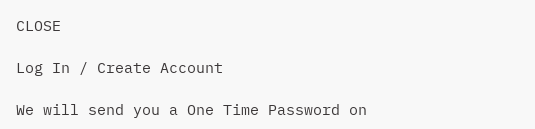CLOSE

Log In / Create Account

We will send you a One Time Password on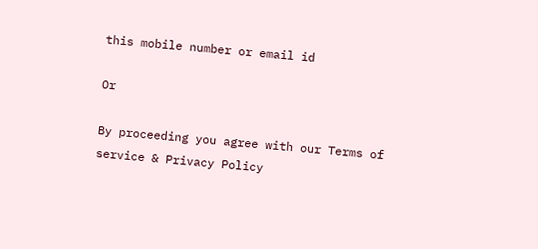this mobile number or email id

Or

By proceeding you agree with our Terms of service & Privacy Policy